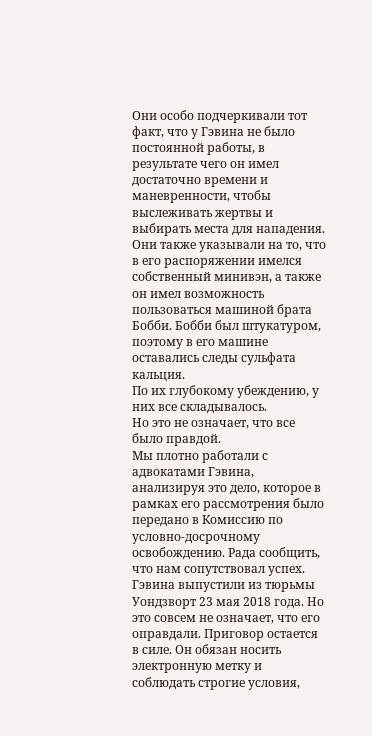Они особо подчеркивали тот факт, что у Гэвина не было постоянной работы, в результате чего он имел достаточно времени и маневренности, чтобы выслеживать жертвы и выбирать места для нападения.
Они также указывали на то, что в его распоряжении имелся собственный минивэн, а также он имел возможность пользоваться машиной брата Бобби. Бобби был штукатуром, поэтому в его машине оставались следы сульфата кальция.
По их глубокому убеждению, у них все складывалось.
Но это не означает, что все было правдой.
Мы плотно работали с адвокатами Гэвина, анализируя это дело, которое в рамках его рассмотрения было передано в Комиссию по условно-досрочному освобождению. Рада сообщить, что нам сопутствовал успех. Гэвина выпустили из тюрьмы Уондзворт 23 мая 2018 года. Но это совсем не означает, что его оправдали. Приговор остается в силе. Он обязан носить электронную метку и соблюдать строгие условия,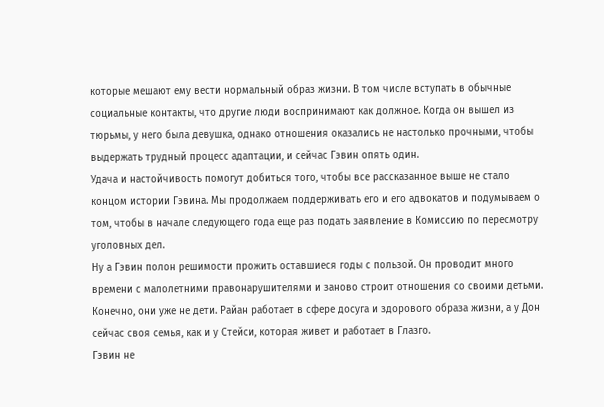которые мешают ему вести нормальный образ жизни. В том числе вступать в обычные социальные контакты, что другие люди воспринимают как должное. Когда он вышел из тюрьмы, у него была девушка, однако отношения оказались не настолько прочными, чтобы выдержать трудный процесс адаптации, и сейчас Гэвин опять один.
Удача и настойчивость помогут добиться того, чтобы все рассказанное выше не стало концом истории Гэвина. Мы продолжаем поддерживать его и его адвокатов и подумываем о том, чтобы в начале следующего года еще раз подать заявление в Комиссию по пересмотру уголовных дел.
Ну а Гэвин полон решимости прожить оставшиеся годы с пользой. Он проводит много времени с малолетними правонарушителями и заново строит отношения со своими детьми. Конечно, они уже не дети. Райан работает в сфере досуга и здорового образа жизни, а у Дон сейчас своя семья, как и у Стейси, которая живет и работает в Глазго.
Гэвин не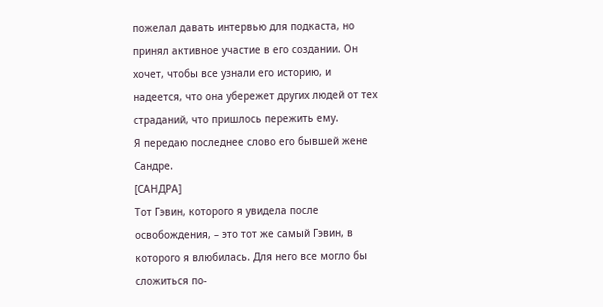пожелал давать интервью для подкаста, но принял активное участие в его создании. Он хочет, чтобы все узнали его историю, и надеется, что она убережет других людей от тех страданий, что пришлось пережить ему.
Я передаю последнее слово его бывшей жене Сандре.
[САНДРА]
Тот Гэвин, которого я увидела после освобождения, – это тот же самый Гэвин, в которого я влюбилась. Для него все могло бы сложиться по-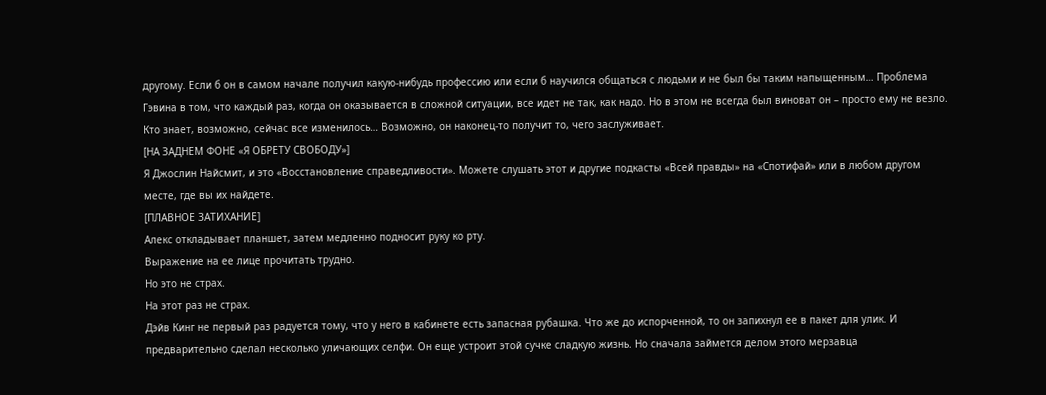другому. Если б он в самом начале получил какую-нибудь профессию или если б научился общаться с людьми и не был бы таким напыщенным… Проблема Гэвина в том, что каждый раз, когда он оказывается в сложной ситуации, все идет не так, как надо. Но в этом не всегда был виноват он – просто ему не везло. Кто знает, возможно, сейчас все изменилось… Возможно, он наконец-то получит то, чего заслуживает.
[НА ЗАДНЕМ ФОНЕ «Я ОБРЕТУ СВОБОДУ»]
Я Джослин Найсмит, и это «Восстановление справедливости». Можете слушать этот и другие подкасты «Всей правды» на «Спотифай» или в любом другом месте, где вы их найдете.
[ПЛАВНОЕ ЗАТИХАНИЕ]
Алекс откладывает планшет, затем медленно подносит руку ко рту.
Выражение на ее лице прочитать трудно.
Но это не страх.
На этот раз не страх.
Дэйв Кинг не первый раз радуется тому, что у него в кабинете есть запасная рубашка. Что же до испорченной, то он запихнул ее в пакет для улик. И предварительно сделал несколько уличающих селфи. Он еще устроит этой сучке сладкую жизнь. Но сначала займется делом этого мерзавца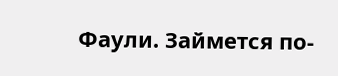Фаули. Займется по-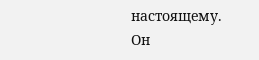настоящему.
Он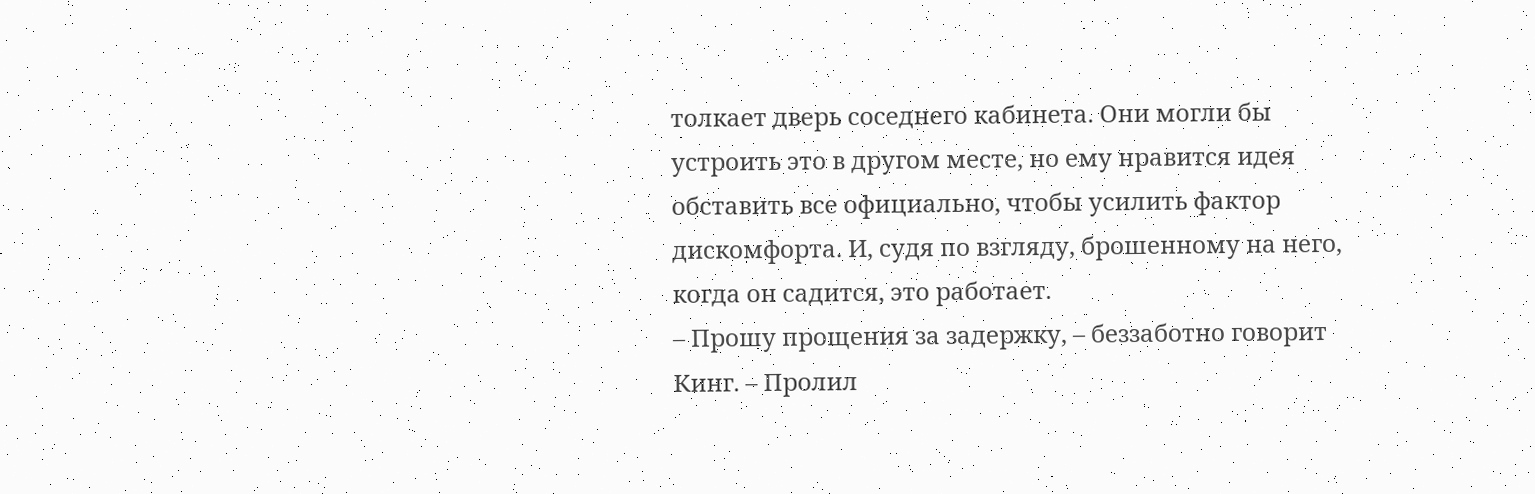толкает дверь соседнего кабинета. Они могли бы устроить это в другом месте, но ему нравится идея обставить все официально, чтобы усилить фактор дискомфорта. И, судя по взгляду, брошенному на него, когда он садится, это работает.
– Прошу прощения за задержку, – беззаботно говорит Кинг. – Пролил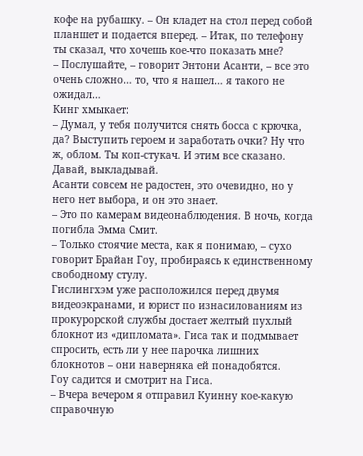кофе на рубашку. – Он кладет на стол перед собой планшет и подается вперед. – Итак, по телефону ты сказал, что хочешь кое-что показать мне?
– Послушайте, – говорит Энтони Асанти, – все это очень сложно… то, что я нашел… я такого не ожидал…
Кинг хмыкает:
– Думал, у тебя получится снять босса с крючка, да? Выступить героем и заработать очки? Ну что ж, облом. Ты коп-стукач. И этим все сказано. Давай, выкладывай.
Асанти совсем не радостен, это очевидно, но у него нет выбора, и он это знает.
– Это по камерам видеонаблюдения. В ночь, когда погибла Эмма Смит.
– Только стоячие места, как я понимаю, – сухо говорит Брайан Гоу, пробираясь к единственному свободному стулу.
Гислингхэм уже расположился перед двумя видеоэкранами, и юрист по изнасилованиям из прокурорской службы достает желтый пухлый блокнот из «дипломата». Гиса так и подмывает спросить, есть ли у нее парочка лишних блокнотов – они наверняка ей понадобятся.
Гоу садится и смотрит на Гиса.
– Вчера вечером я отправил Куинну кое-какую справочную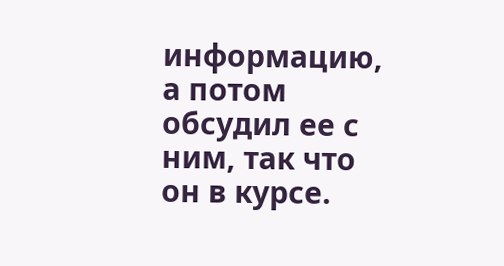информацию, а потом обсудил ее с ним, так что он в курсе.